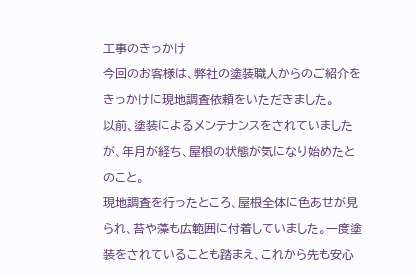工事のきっかけ
今回のお客様は、弊社の塗装職人からのご紹介をきっかけに現地調査依頼をいただきました。
以前、塗装によるメンテナンスをされていましたが、年月が経ち、屋根の状態が気になり始めたとのこと。
現地調査を行ったところ、屋根全体に色あせが見られ、苔や藻も広範囲に付着していました。一度塗装をされていることも踏まえ、これから先も安心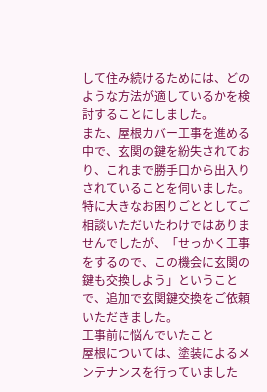して住み続けるためには、どのような方法が適しているかを検討することにしました。
また、屋根カバー工事を進める中で、玄関の鍵を紛失されており、これまで勝手口から出入りされていることを伺いました。
特に大きなお困りごととしてご相談いただいたわけではありませんでしたが、「せっかく工事をするので、この機会に玄関の鍵も交換しよう」ということで、追加で玄関鍵交換をご依頼いただきました。
工事前に悩んでいたこと
屋根については、塗装によるメンテナンスを行っていました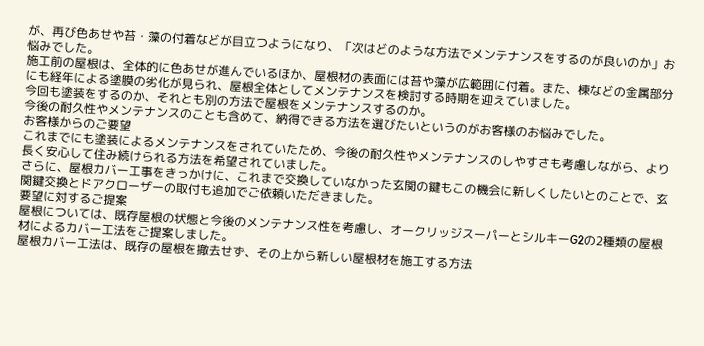が、再び色あせや苔・藻の付着などが目立つようになり、「次はどのような方法でメンテナンスをするのが良いのか」お悩みでした。
施工前の屋根は、全体的に色あせが進んでいるほか、屋根材の表面には苔や藻が広範囲に付着。また、棟などの金属部分にも経年による塗膜の劣化が見られ、屋根全体としてメンテナンスを検討する時期を迎えていました。
今回も塗装をするのか、それとも別の方法で屋根をメンテナンスするのか。
今後の耐久性やメンテナンスのことも含めて、納得できる方法を選びたいというのがお客様のお悩みでした。
お客様からのご要望
これまでにも塗装によるメンテナンスをされていたため、今後の耐久性やメンテナンスのしやすさも考慮しながら、より長く安心して住み続けられる方法を希望されていました。
さらに、屋根カバー工事をきっかけに、これまで交換していなかった玄関の鍵もこの機会に新しくしたいとのことで、玄関鍵交換とドアクローザーの取付も追加でご依頼いただきました。
要望に対するご提案
屋根については、既存屋根の状態と今後のメンテナンス性を考慮し、オークリッジスーパーとシルキーG2の2種類の屋根材によるカバー工法をご提案しました。
屋根カバー工法は、既存の屋根を撤去せず、その上から新しい屋根材を施工する方法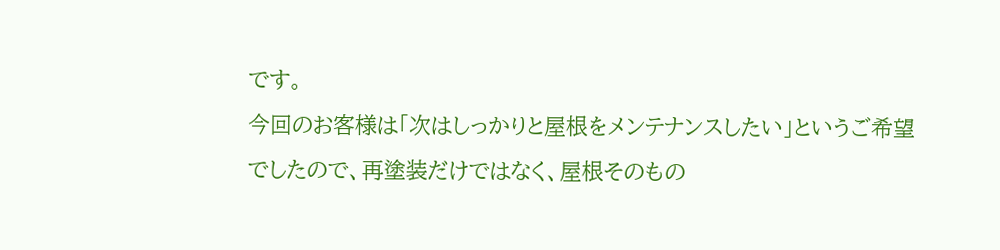です。
今回のお客様は「次はしっかりと屋根をメンテナンスしたい」というご希望でしたので、再塗装だけではなく、屋根そのもの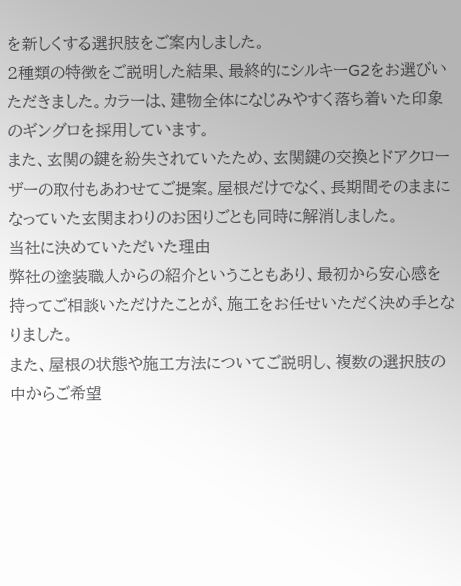を新しくする選択肢をご案内しました。
2種類の特徴をご説明した結果、最終的にシルキーG2をお選びいただきました。カラーは、建物全体になじみやすく落ち着いた印象のギングロを採用しています。
また、玄関の鍵を紛失されていたため、玄関鍵の交換とドアクローザーの取付もあわせてご提案。屋根だけでなく、長期間そのままになっていた玄関まわりのお困りごとも同時に解消しました。
当社に決めていただいた理由
弊社の塗装職人からの紹介ということもあり、最初から安心感を持ってご相談いただけたことが、施工をお任せいただく決め手となりました。
また、屋根の状態や施工方法についてご説明し、複数の選択肢の中からご希望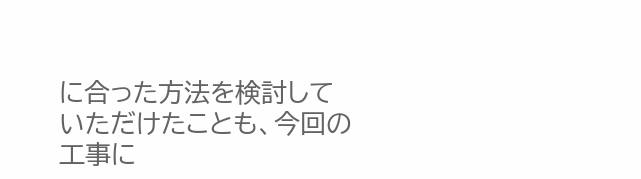に合った方法を検討していただけたことも、今回の工事に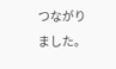つながりました。